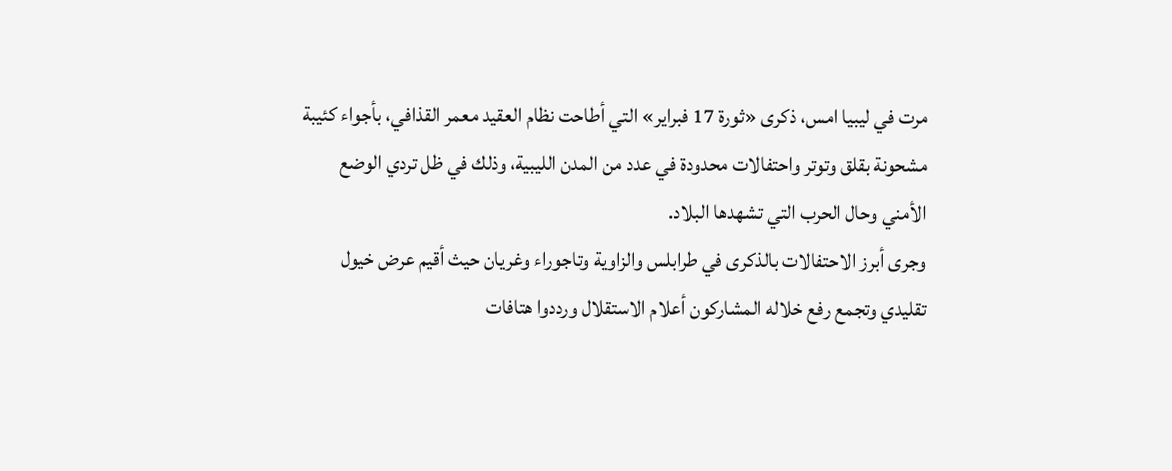مرت في ليبيا امس، ذكرى «ثورة 17 فبراير» التي أطاحت نظام العقيد معمر القذافي، بأجواء كئيبة مشحونة بقلق وتوتر واحتفالات محدودة في عدد من المدن الليبية، وذلك في ظل تردي الوضع الأمني وحال الحرب التي تشهدها البلاد.
وجرى أبرز الاحتفالات بالذكرى في طرابلس والزاوية وتاجوراء وغريان حيث أقيم عرض خيول تقليدي وتجمع رفع خلاله المشاركون أعلام الاستقلال ورددوا هتافات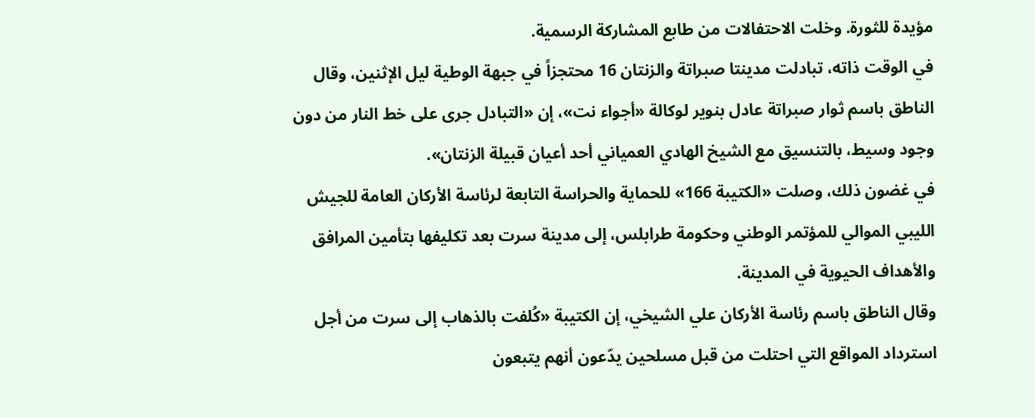مؤيدة للثورة. وخلت الاحتفالات من طابع المشاركة الرسمية.
في الوقت ذاته، تبادلت مدينتا صبراتة والزنتان 16 محتجزاً في جبهة الوطية ليل الإثنين، وقال الناطق باسم ثوار صبراتة عادل بنوير لوكالة «أجواء نت»، إن «التبادل جرى على خط النار من دون وجود وسيط، بالتنسيق مع الشيخ الهادي العمياني أحد أعيان قبيلة الزنتان».
في غضون ذلك، وصلت «الكتيبة 166» للحماية والحراسة التابعة لرئاسة الأركان العامة للجيش الليبي الموالي للمؤتمر الوطني وحكومة طرابلس، إلى مدينة سرت بعد تكليفها بتأمين المرافق والأهداف الحيوية في المدينة.
وقال الناطق باسم رئاسة الأركان علي الشيخي، إن الكتيبة «كُلفت بالذهاب إلى سرت من أجل استرداد المواقع التي احتلت من قبل مسلحين يدّعون أنهم يتبعون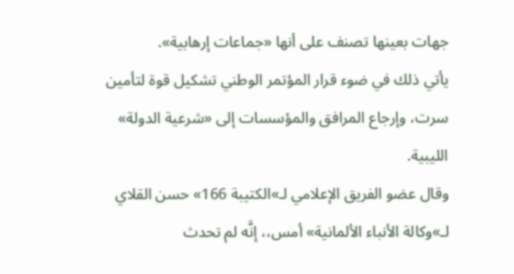جهات بعينها تصنف على أنها «جماعات إرهابية».
يأتي ذلك في ضوء قرار المؤتمر الوطني تشكيل قوة لتأمين سرت، وإرجاع المرافق والمؤسسات إلى «شرعية الدولة» الليبية.
وقال عضو الفريق الإعلامي لـ»الكتيبة 166» حسن القلاي لـ»وكالة الأنباء الألمانية» أمس،، إنَّه لم تحدث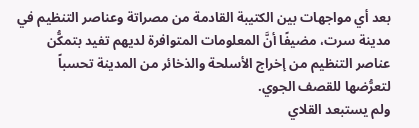بعد أي مواجهات بين الكتيبة القادمة من مصراتة وعناصر التنظيم في مدينة سرت، مضيفًا أنَّ المعلومات المتوافرة لديهم تفيد بتمكُّن عناصر التنظيم من إخراج الأسلحة والذخائر من المدينة تحسباً لتعرُّضها للقصف الجوي.
ولم يستبعد القلاي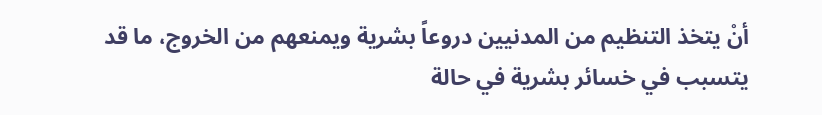أنْ يتخذ التنظيم من المدنيين دروعاً بشرية ويمنعهم من الخروج، ما قد يتسبب في خسائر بشرية في حالة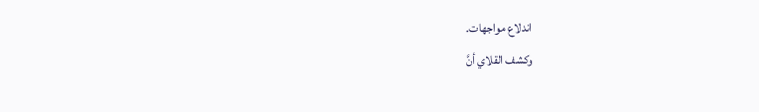اندلاع مواجهات.
وكشف القلاي أنَّ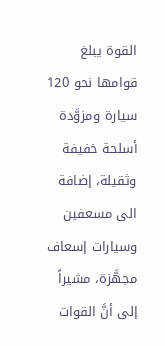القوة يبلغ قوامها نحو 120 سيارة ومزوَّدة أسلحة خفيفة وثقيلة، إضافة الى مسعفين وسيارات إسعاف مجهَّزة، مشيراً إلى أنَّ القوات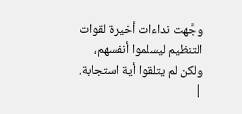وجَّهت نداءات أخيرة لقوات التنظيم ليسلموا أنفسهم، ولكن لم يتلقوا أية استجابة.
|